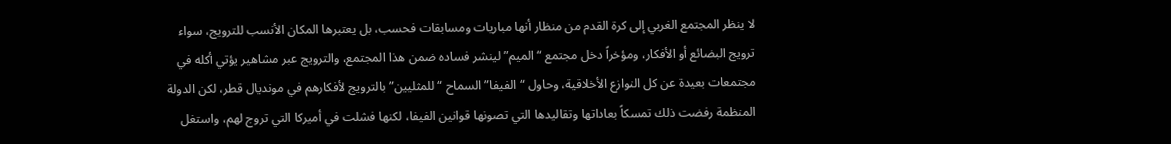لا ينظر المجتمع الغربي إلى كرة القدم من منظار أنها مباريات ومسابقات فحسب، بل يعتبرها المكان الأنسب للترويج، سواء ترويج البضائع أو الأفكار، ومؤخراً دخل مجتمع “الميم” لينشر فساده ضمن هذا المجتمع، والترويج عبر مشاهير يؤتي أكله في مجتمعات بعيدة عن كل النوازع الأخلاقية، وحاول “الفيفا” السماح “للمثليين” بالترويج لأفكارهم في مونديال قطر، لكن الدولة المنظمة رفضت ذلك تمسكاً بعاداتها وتقاليدها التي تصونها قوانين الفيفا، لكنها فشلت في أميركا التي تروج لهم، واستغل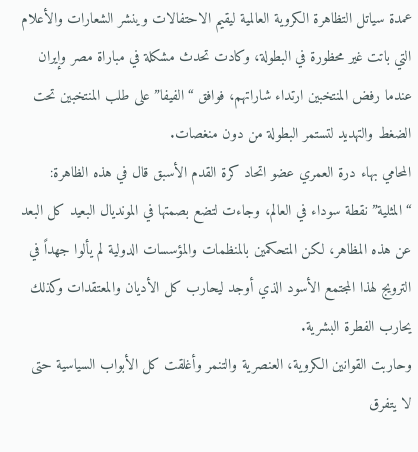عمدة سياتل التظاهرة الكروية العالمية ليقيم الاحتفالات وينشر الشعارات والأعلام التي باتت غير محظورة في البطولة، وكادت تحدث مشكلة في مباراة مصر وإيران عندما رفض المنتخبين ارتداء شاراتهم، فوافق “الفيفا” على طلب المنتخبين تحت الضغط والتهديد لتستمر البطولة من دون منغصات.
المحامي بهاء درة العمري عضو اتحاد كرة القدم الأسبق قال في هذه الظاهرة: “المثلية” نقطة سوداء في العالم، وجاءت لتضع بصمتها في المونديال البعيد كل البعد عن هذه المظاهر، لكن المتحكمين بالمنظمات والمؤسسات الدولية لم يألوا جهداً في الترويج لهذا المجتمع الأسود الذي أوجد ليحارب كل الأديان والمعتقدات وكذلك يحارب الفطرة البشرية.
وحاربت القوانين الكروية، العنصرية والتنمر وأغلقت كل الأبواب السياسية حتى لا يتفرق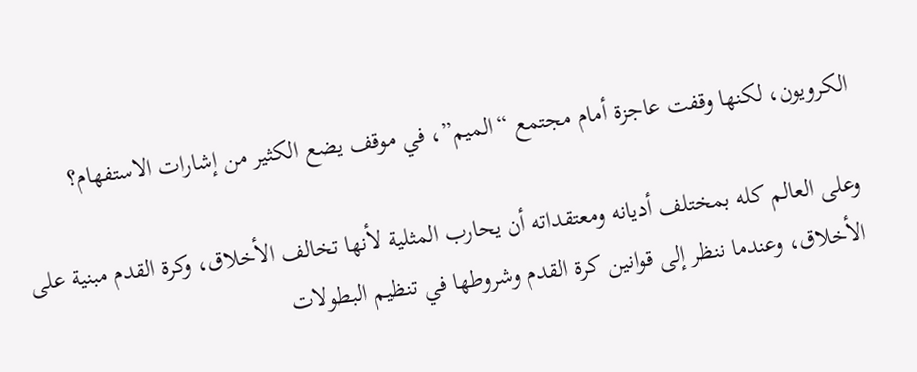الكرويون، لكنها وقفت عاجزة أمام مجتمع “الميم”، في موقف يضع الكثير من إشارات الاستفهام؟

وعلى العالم كله بمختلف أديانه ومعتقداته أن يحارب المثلية لأنها تخالف الأخلاق، وكرة القدم مبنية على الأخلاق، وعندما ننظر إلى قوانين كرة القدم وشروطها في تنظيم البطولات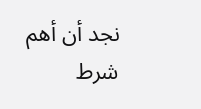نجد أن أهم شرط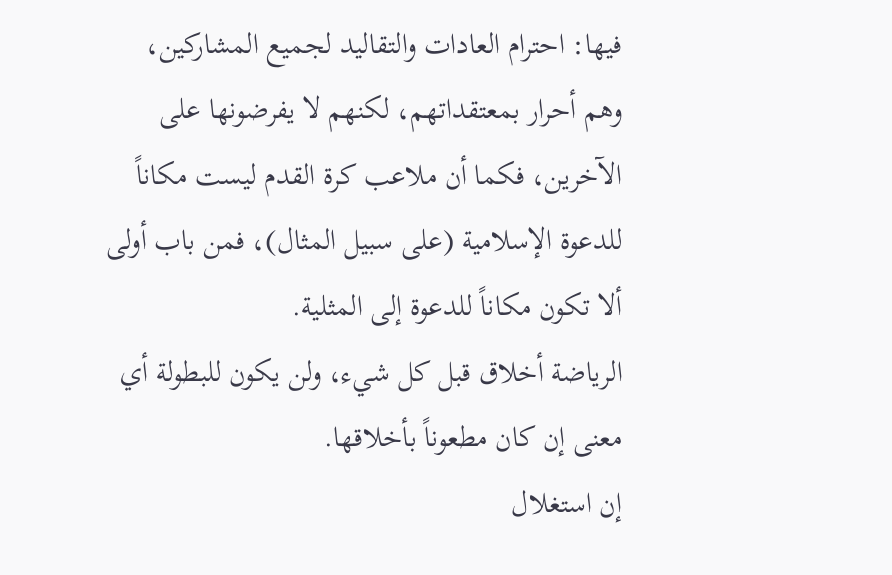فيها: احترام العادات والتقاليد لجميع المشاركين، وهم أحرار بمعتقداتهم، لكنهم لا يفرضونها على الآخرين، فكما أن ملاعب كرة القدم ليست مكاناً للدعوة الإسلامية (على سبيل المثال)، فمن باب أولى ألا تكون مكاناً للدعوة إلى المثلية.
الرياضة أخلاق قبل كل شيء، ولن يكون للبطولة أي معنى إن كان مطعوناً بأخلاقها.
إن استغلال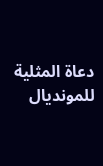دعاة المثلية للمونديال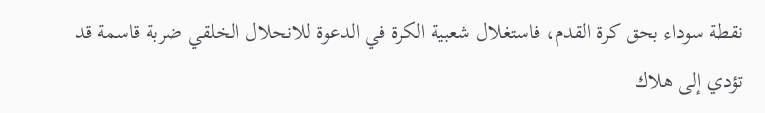نقطة سوداء بحق كرة القدم، فاستغلال شعبية الكرة في الدعوة للانحلال الخلقي ضربة قاسمة قد تؤدي إلى هلاك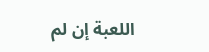اللعبة إن لم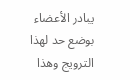يبادر الأعضاء بوضع حد لهذا الترويج وهذا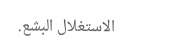الاستغلال البشع.